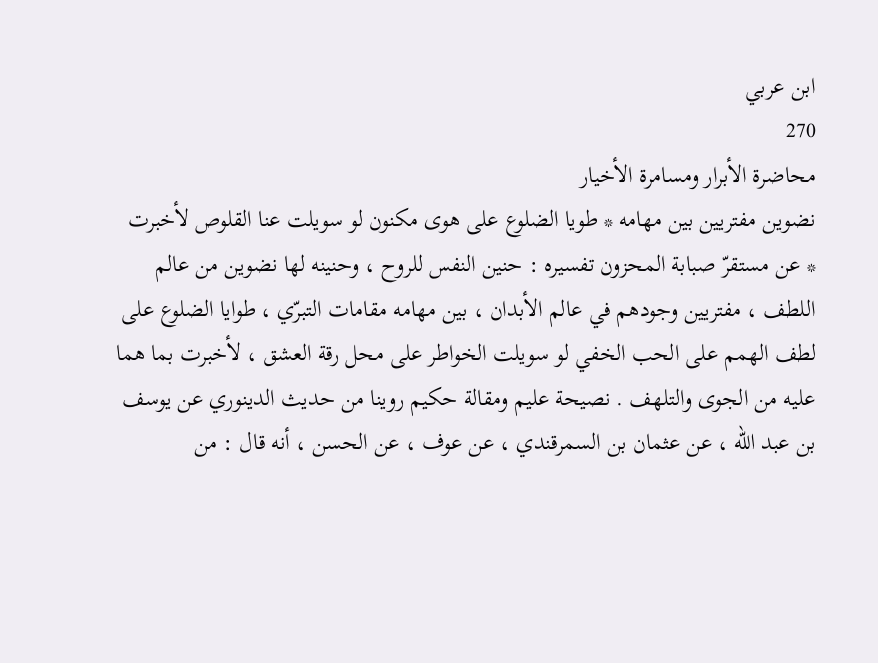ابن عربي
270
محاضرة الأبرار ومسامرة الأخيار
نضوين مفتريين بين مهامه * طويا الضلوع على هوى مكنون لو سويلت عنا القلوص لأخبرت * عن مستقرّ صبابة المحزون تفسيره : حنين النفس للروح ، وحنينه لها نضوين من عالم اللطف ، مفتريين وجودهم في عالم الأبدان ، بين مهامه مقامات التبرّي ، طوايا الضلوع على لطف الهمم على الحب الخفي لو سويلت الخواطر على محل رقة العشق ، لأخبرت بما هما عليه من الجوى والتلهف . نصيحة عليم ومقالة حكيم روينا من حديث الدينوري عن يوسف بن عبد اللّه ، عن عثمان بن السمرقندي ، عن عوف ، عن الحسن ، أنه قال : من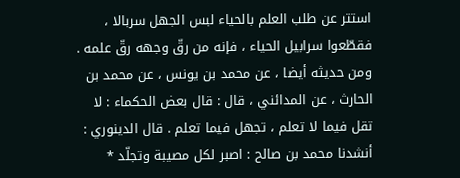استتر عن طلب العلم بالحياء لبس الجهل سربالا ، فقطّعوا سرابيل الحياء ، فإنه من رقّ وجهه رقّ علمه . ومن حديثه أيضا ، عن محمد بن يونس ، عن محمد بن الحارث ، عن المدائني ، قال : قال بعض الحكماء : لا تقل فيما لا تعلم ، تجهل فيما تعلم . قال الدينوري : أنشدنا محمد بن صالح : اصبر لكل مصيبة وتجلّد *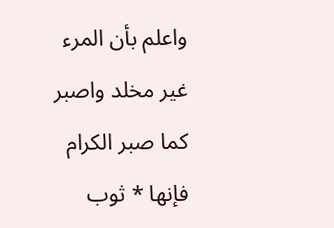واعلم بأن المرء غير مخلد واصبر كما صبر الكرام فإنها * ثوب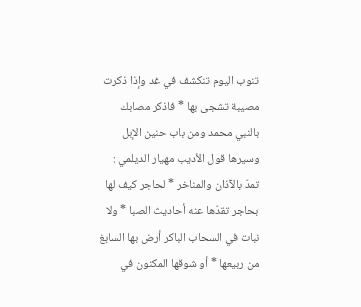تنوب اليوم تنكشف في غد وإذا ذكرت مصيبة تشجى بها * فاذكر مصابك بالنبي محمد ومن باب حنين الإبل وسيرها قول الأديب مهيار الديلمي : تمدّ بالآذان والمناخر * لحاجر كيف لها بحاجر تقدّها عنه أحاديث الصبا * ولا نبات في السحاب الباكر أرض بها السابغ من ربيعها * أو شوقها المكنون في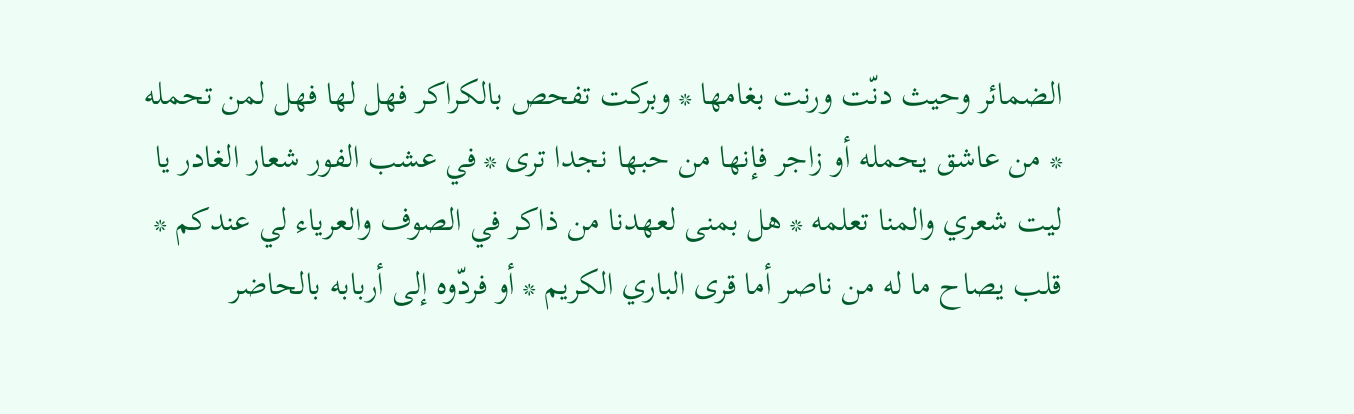الضمائر وحيث دنّت ورنت بغامها * وبركت تفحص بالكراكر فهل لها فهل لمن تحمله * من عاشق يحمله أو زاجر فإنها من حبها نجدا ترى * في عشب الفور شعار الغادر يا ليت شعري والمنا تعلمه * هل بمنى لعهدنا من ذاكر في الصوف والعرياء لي عندكم * قلب يصاح ما له من ناصر أما قرى الباري الكريم * أو فردّوه إلى أربابه بالحاضر